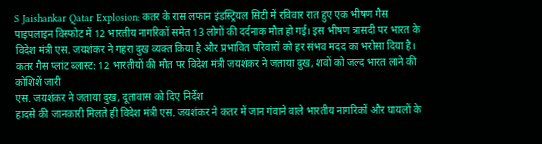S Jaishankar Qatar Explosion: कतर के रास लफान इंडस्ट्रियल सिटी में रविवार रात हुए एक भीषण गैस पाइपलाइन विस्फोट में 12 भारतीय नागरिकों समेत 13 लोगों की दर्दनाक मौत हो गई। इस भीषण त्रासदी पर भारत के विदेश मंत्री एस. जयशंकर ने गहरा दुख व्यक्त किया है और प्रभावित परिवारों को हर संभव मदद का भरोसा दिया है।
कतर गैस प्लांट ब्लास्ट: 12 भारतीयों की मौत पर विदेश मंत्री जयशंकर ने जताया दुख, शवों को जल्द भारत लाने की कोशिशें जारी
एस. जयशंकर ने जताया दुख, दूतावास को दिए निर्देश
हादसे की जानकारी मिलते ही विदेश मंत्री एस. जयशंकर ने कतर में जान गंवाने वाले भारतीय नागरिकों और घायलों के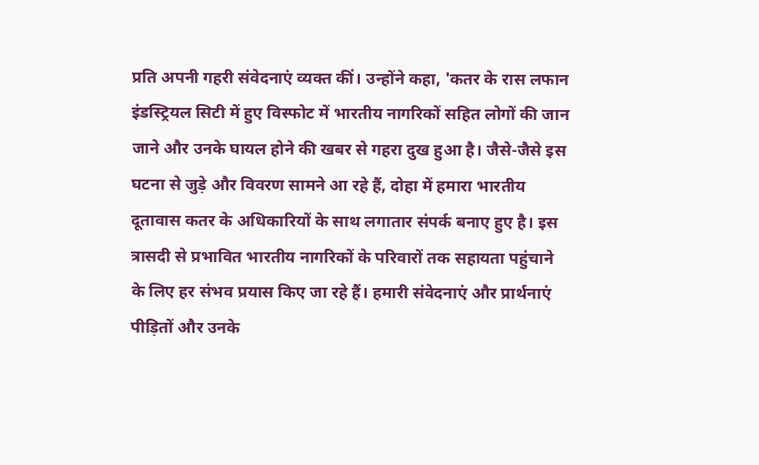प्रति अपनी गहरी संवेदनाएं व्यक्त कीं। उन्होंने कहा, 'कतर के रास लफान इंडस्ट्रियल सिटी में हुए विस्फोट में भारतीय नागरिकों सहित लोगों की जान जाने और उनके घायल होने की खबर से गहरा दुख हुआ है। जैसे-जैसे इस घटना से जुड़े और विवरण सामने आ रहे हैं, दोहा में हमारा भारतीय दूतावास कतर के अधिकारियों के साथ लगातार संपर्क बनाए हुए है। इस त्रासदी से प्रभावित भारतीय नागरिकों के परिवारों तक सहायता पहुंचाने के लिए हर संभव प्रयास किए जा रहे हैं। हमारी संवेदनाएं और प्रार्थनाएं पीड़ितों और उनके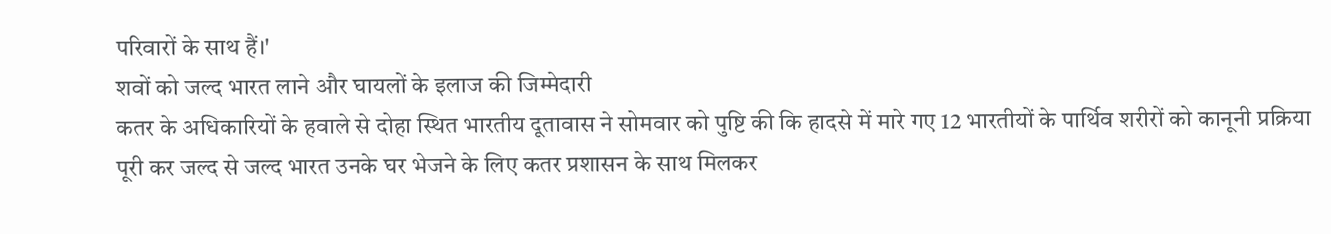परिवारों के साथ हैं।'
शवों को जल्द भारत लाने और घायलों के इलाज की जिम्मेदारी
कतर के अधिकारियों के हवाले से दोहा स्थित भारतीय दूतावास ने सोमवार को पुष्टि की कि हादसे में मारे गए 12 भारतीयों के पार्थिव शरीरों को कानूनी प्रक्रिया पूरी कर जल्द से जल्द भारत उनके घर भेजने के लिए कतर प्रशासन के साथ मिलकर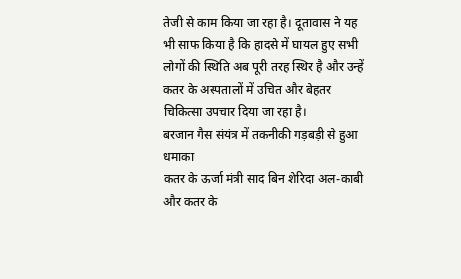तेजी से काम किया जा रहा है। दूतावास ने यह भी साफ किया है कि हादसे में घायल हुए सभी लोगों की स्थिति अब पूरी तरह स्थिर है और उन्हें कतर के अस्पतालों में उचित और बेहतर चिकित्सा उपचार दिया जा रहा है।
बरजान गैस संयंत्र में तकनीकी गड़बड़ी से हुआ धमाका
कतर के ऊर्जा मंत्री साद बिन शेरिदा अल-काबी और कतर के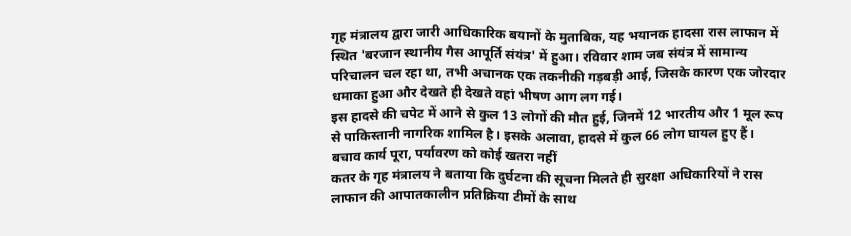गृह मंत्रालय द्वारा जारी आधिकारिक बयानों के मुताबिक, यह भयानक हादसा रास लाफान में स्थित 'बरजान स्थानीय गैस आपूर्ति संयंत्र' में हुआ। रविवार शाम जब संयंत्र में सामान्य परिचालन चल रहा था, तभी अचानक एक तकनीकी गड़बड़ी आई, जिसके कारण एक जोरदार धमाका हुआ और देखते ही देखते वहां भीषण आग लग गई।
इस हादसे की चपेट में आने से कुल 13 लोगों की मौत हुई, जिनमें 12 भारतीय और 1 मूल रूप से पाकिस्तानी नागरिक शामिल है। इसके अलावा, हादसे में कुल 66 लोग घायल हुए हैं।
बचाव कार्य पूरा, पर्यावरण को कोई खतरा नहीं
कतर के गृह मंत्रालय ने बताया कि दुर्घटना की सूचना मिलते ही सुरक्षा अधिकारियों ने रास लाफान की आपातकालीन प्रतिक्रिया टीमों के साथ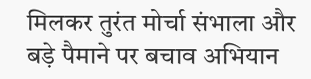मिलकर तुरंत मोर्चा संभाला और बड़े पैमाने पर बचाव अभियान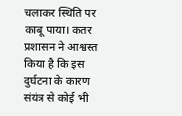चलाकर स्थिति पर काबू पाया। कतर प्रशासन ने आश्वस्त किया है कि इस दुर्घटना के कारण संयंत्र से कोई भी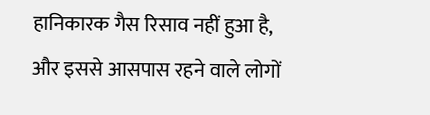हानिकारक गैस रिसाव नहीं हुआ है, और इससे आसपास रहने वाले लोगों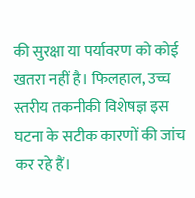की सुरक्षा या पर्यावरण को कोई खतरा नहीं है। फिलहाल, उच्च स्तरीय तकनीकी विशेषज्ञ इस घटना के सटीक कारणों की जांच कर रहे हैं।